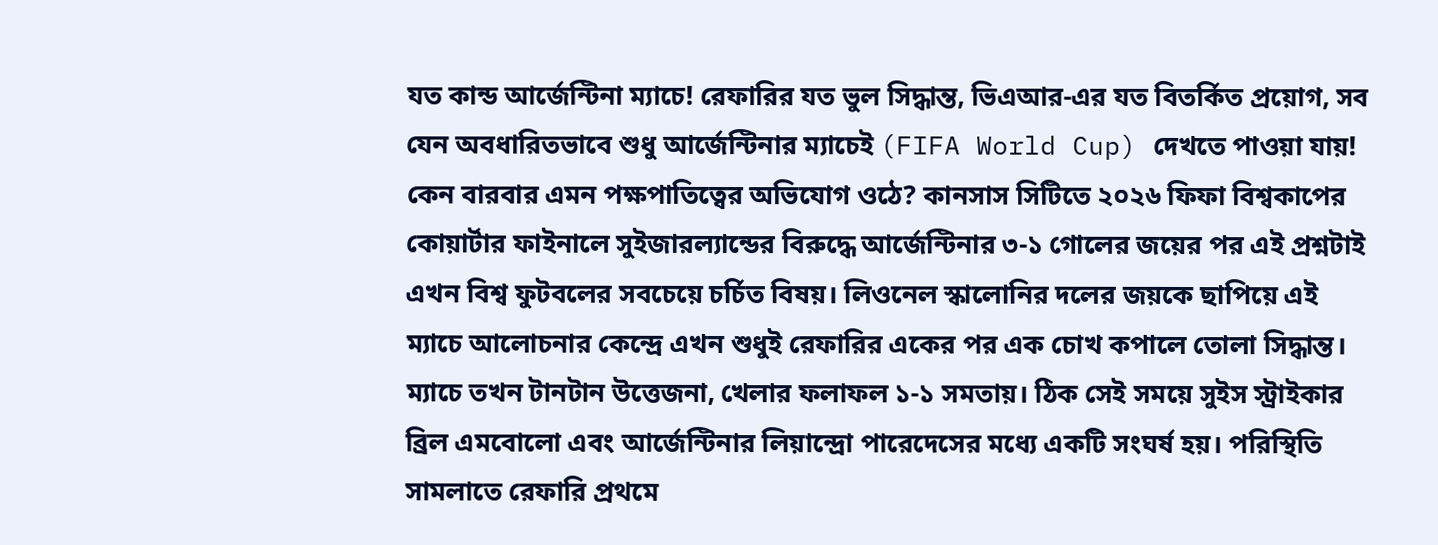যত কান্ড আর্জেন্টিনা ম্যাচে! রেফারির যত ভুল সিদ্ধান্ত, ভিএআর-এর যত বিতর্কিত প্রয়োগ, সব যেন অবধারিতভাবে শুধু আর্জেন্টিনার ম্যাচেই (FIFA World Cup) দেখতে পাওয়া যায়! কেন বারবার এমন পক্ষপাতিত্বের অভিযোগ ওঠে? কানসাস সিটিতে ২০২৬ ফিফা বিশ্বকাপের কোয়ার্টার ফাইনালে সুইজারল্যান্ডের বিরুদ্ধে আর্জেন্টিনার ৩-১ গোলের জয়ের পর এই প্রশ্নটাই এখন বিশ্ব ফুটবলের সবচেয়ে চর্চিত বিষয়। লিওনেল স্কালোনির দলের জয়কে ছাপিয়ে এই ম্যাচে আলোচনার কেন্দ্রে এখন শুধুই রেফারির একের পর এক চোখ কপালে তোলা সিদ্ধান্ত।
ম্যাচে তখন টানটান উত্তেজনা, খেলার ফলাফল ১-১ সমতায়। ঠিক সেই সময়ে সুইস স্ট্রাইকার ব্রিল এমবোলো এবং আর্জেন্টিনার লিয়ান্দ্রো পারেদেসের মধ্যে একটি সংঘর্ষ হয়। পরিস্থিতি সামলাতে রেফারি প্রথমে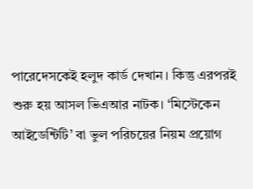পারেদেসকেই হলুদ কার্ড দেখান। কিন্তু এরপরই শুরু হয় আসল ভিএআর নাটক। ‘মিস্টেকেন আইডেন্টিটি’ বা ভুল পরিচয়ের নিয়ম প্রয়োগ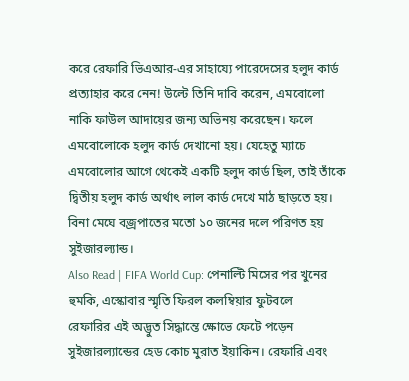করে রেফারি ভিএআর-এর সাহায্যে পারেদেসের হলুদ কার্ড প্রত্যাহার করে নেন! উল্টে তিনি দাবি করেন, এমবোলো নাকি ফাউল আদায়ের জন্য অভিনয় করেছেন। ফলে এমবোলোকে হলুদ কার্ড দেখানো হয়। যেহেতু ম্যাচে এমবোলোর আগে থেকেই একটি হলুদ কার্ড ছিল, তাই তাঁকে দ্বিতীয় হলুদ কার্ড অর্থাৎ লাল কার্ড দেখে মাঠ ছাড়তে হয়। বিনা মেঘে বজ্রপাতের মতো ১০ জনের দলে পরিণত হয় সুইজারল্যান্ড।
Also Read | FIFA World Cup: পেনাল্টি মিসের পর খুনের হুমকি, এস্কোবার স্মৃতি ফিরল কলম্বিয়ার ফুটবলে
রেফারির এই অদ্ভুত সিদ্ধান্তে ক্ষোভে ফেটে পড়েন সুইজারল্যান্ডের হেড কোচ মুরাত ইয়াকিন। রেফারি এবং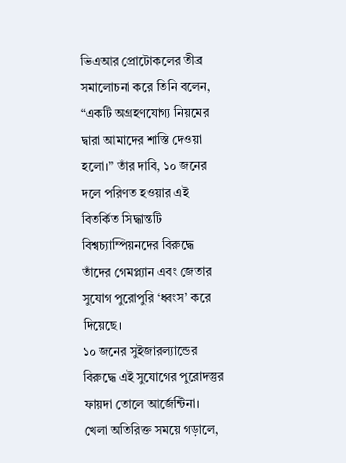ভিএআর প্রোটোকলের তীব্র সমালোচনা করে তিনি বলেন, “একটি অগ্রহণযোগ্য নিয়মের দ্বারা আমাদের শাস্তি দেওয়া হলো।” তাঁর দাবি, ১০ জনের দলে পরিণত হওয়ার এই বিতর্কিত সিদ্ধান্তটি বিশ্বচ্যাম্পিয়নদের বিরুদ্ধে তাঁদের গেমপ্ল্যান এবং জেতার সুযোগ পুরোপুরি ‘ধ্বংস’ করে দিয়েছে।
১০ জনের সুইজারল্যান্ডের বিরুদ্ধে এই সুযোগের পুরোদস্তুর ফায়দা তোলে আর্জেন্টিনা। খেলা অতিরিক্ত সময়ে গড়ালে,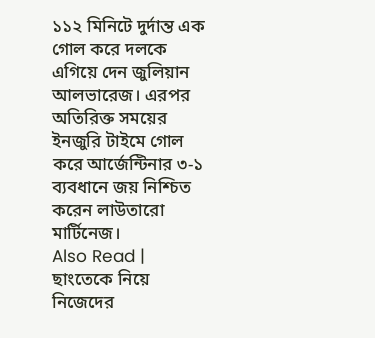১১২ মিনিটে দুর্দান্ত এক গোল করে দলকে এগিয়ে দেন জুলিয়ান আলভারেজ। এরপর অতিরিক্ত সময়ের ইনজুরি টাইমে গোল করে আর্জেন্টিনার ৩-১ ব্যবধানে জয় নিশ্চিত করেন লাউতারো মার্টিনেজ।
Also Read | ছাংতেকে নিয়ে নিজেদের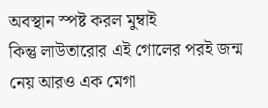অবস্থান স্পষ্ট করল মুম্বাই
কিন্তু লাউতারোর এই গোলের পরই জন্ম নেয় আরও এক মেগা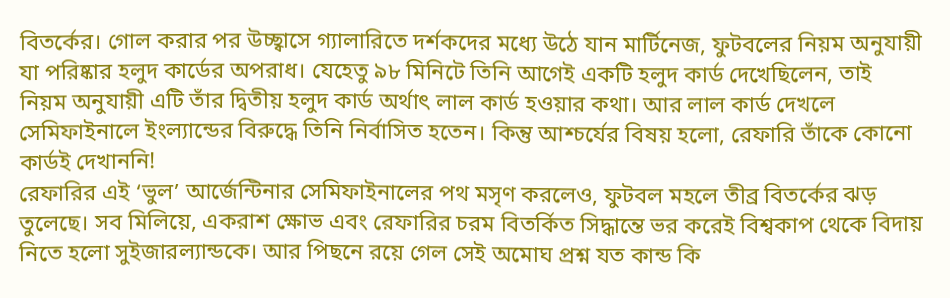বিতর্কের। গোল করার পর উচ্ছ্বাসে গ্যালারিতে দর্শকদের মধ্যে উঠে যান মার্টিনেজ, ফুটবলের নিয়ম অনুযায়ী যা পরিষ্কার হলুদ কার্ডের অপরাধ। যেহেতু ৯৮ মিনিটে তিনি আগেই একটি হলুদ কার্ড দেখেছিলেন, তাই নিয়ম অনুযায়ী এটি তাঁর দ্বিতীয় হলুদ কার্ড অর্থাৎ লাল কার্ড হওয়ার কথা। আর লাল কার্ড দেখলে সেমিফাইনালে ইংল্যান্ডের বিরুদ্ধে তিনি নির্বাসিত হতেন। কিন্তু আশ্চর্যের বিষয় হলো, রেফারি তাঁকে কোনো কার্ডই দেখাননি!
রেফারির এই ‘ভুল’ আর্জেন্টিনার সেমিফাইনালের পথ মসৃণ করলেও, ফুটবল মহলে তীব্র বিতর্কের ঝড় তুলেছে। সব মিলিয়ে, একরাশ ক্ষোভ এবং রেফারির চরম বিতর্কিত সিদ্ধান্তে ভর করেই বিশ্বকাপ থেকে বিদায় নিতে হলো সুইজারল্যান্ডকে। আর পিছনে রয়ে গেল সেই অমোঘ প্রশ্ন যত কান্ড কি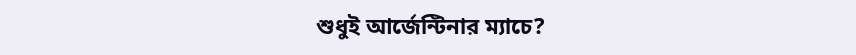শুধুই আর্জেন্টিনার ম্যাচে?